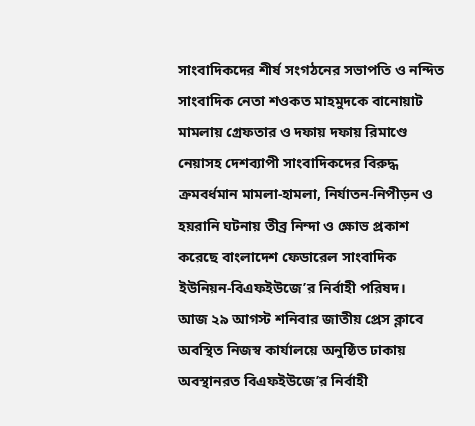সাংবাদিকদের শীর্ষ সংগঠনের সভাপতি ও নন্দিত সাংবাদিক নেতা শওকত মাহমুদকে বানোয়াট মামলায় গ্রেফতার ও দফায় দফায় রিমাণ্ডে নেয়াসহ দেশব্যাপী সাংবাদিকদের বিরুদ্ধ ক্রমবর্ধমান মামলা-হামলা, নির্যাতন-নিপীড়ন ও হয়রানি ঘটনায় তীব্র নিন্দা ও ক্ষোভ প্রকাশ করেছে বাংলাদেশ ফেডারেল সাংবাদিক ইউনিয়ন-বিএফইউজে’র নির্বাহী পরিষদ।
আজ ২৯ আগস্ট শনিবার জাতীয় প্রেস ক্লাবে অবস্থিত নিজস্ব কার্যালয়ে অনুষ্ঠিত ঢাকায় অবস্থানরত বিএফইউজে’র নির্বাহী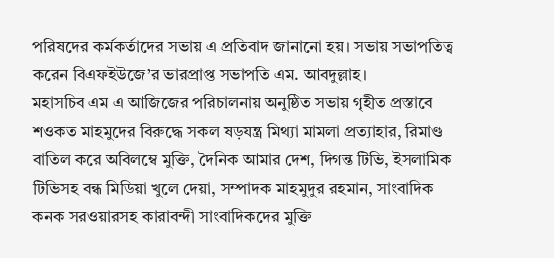পরিষদের কর্মকর্তাদের সভায় এ প্রতিবাদ জানানো হয়। সভায় সভাপতিত্ব করেন বিএফইউজে’র ভারপ্রাপ্ত সভাপতি এম. আবদুল্লাহ।
মহাসচিব এম এ আজিজের পরিচালনায় অনুষ্ঠিত সভায় গৃহীত প্রস্তাবে শওকত মাহমুদের বিরুদ্ধে সকল ষড়যন্ত্র মিথ্যা মামলা প্রত্যাহার, রিমাণ্ড বাতিল করে অবিলম্বে মুক্তি, দৈনিক আমার দেশ, দিগন্ত টিভি, ইসলামিক টিভিসহ বন্ধ মিডিয়া খুলে দেয়া, সম্পাদক মাহমুদুর রহমান, সাংবাদিক কনক সরওয়ারসহ কারাবন্দী সাংবাদিকদের মুক্তি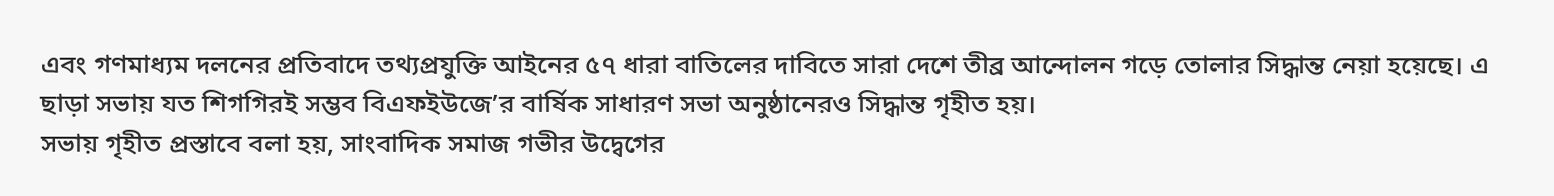এবং গণমাধ্যম দলনের প্রতিবাদে তথ্যপ্রযুক্তি আইনের ৫৭ ধারা বাতিলের দাবিতে সারা দেশে তীব্র আন্দোলন গড়ে তোলার সিদ্ধান্ত নেয়া হয়েছে। এ ছাড়া সভায় যত শিগগিরই সম্ভব বিএফইউজে’র বার্ষিক সাধারণ সভা অনুষ্ঠানেরও সিদ্ধান্ত গৃহীত হয়।
সভায় গৃহীত প্রস্তাবে বলা হয়, সাংবাদিক সমাজ গভীর উদ্বেগের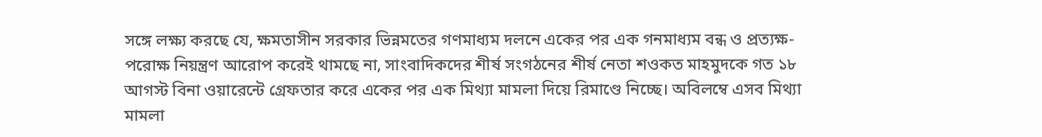সঙ্গে লক্ষ্য করছে যে, ক্ষমতাসীন সরকার ভিন্নমতের গণমাধ্যম দলনে একের পর এক গনমাধ্যম বন্ধ ও প্রত্যক্ষ-পরোক্ষ নিয়ন্ত্রণ আরোপ করেই থামছে না, সাংবাদিকদের শীর্ষ সংগঠনের শীর্ষ নেতা শওকত মাহমুদকে গত ১৮ আগস্ট বিনা ওয়ারেন্টে গ্রেফতার করে একের পর এক মিথ্যা মামলা দিয়ে রিমাণ্ডে নিচ্ছে। অবিলম্বে এসব মিথ্যা মামলা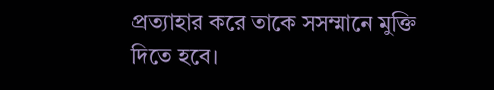প্রত্যাহার করে তাকে সসম্মানে মুক্তি দিতে হবে।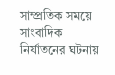সাম্প্রতিক সময়ে সাংবাদিক নির্যাতনের ঘটনায়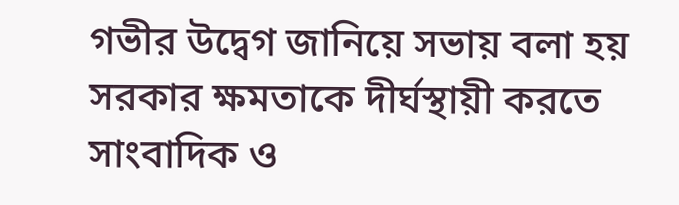গভীর উদ্বেগ জানিয়ে সভায় বলা হয় সরকার ক্ষমতাকে দীর্ঘস্থায়ী করতে সাংবাদিক ও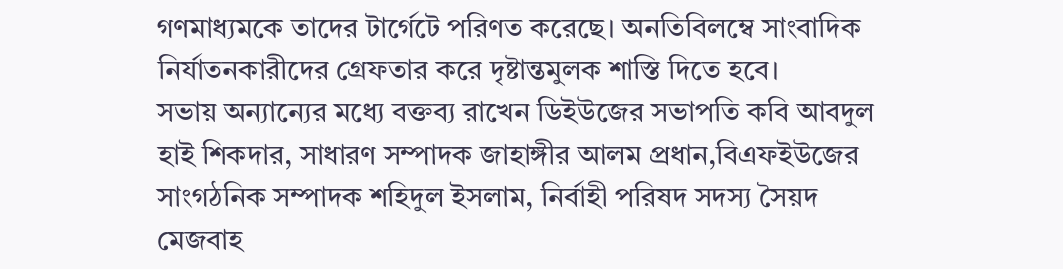গণমাধ্যমকে তাদের টার্গেটে পরিণত করেছে। অনতিবিলম্বে সাংবাদিক নির্যাতনকারীদের গ্রেফতার করে দৃষ্টান্তমুলক শাস্তি দিতে হবে।
সভায় অন্যান্যের মধ্যে বক্তব্য রাখেন ডিইউজের সভাপতি কবি আবদুল হাই শিকদার, সাধারণ সম্পাদক জাহাঙ্গীর আলম প্রধান,বিএফইউজের সাংগঠনিক সম্পাদক শহিদুল ইসলাম, নির্বাহী পরিষদ সদস্য সৈয়দ মেজবাহ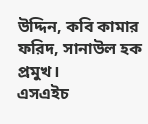উদ্দিন, কবি কামার ফরিদ, সানাউল হক প্রমুখ।
এসএইচ